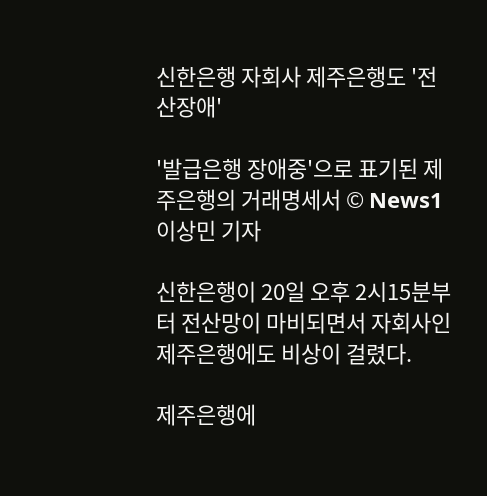신한은행 자회사 제주은행도 '전산장애'

'발급은행 장애중'으로 표기된 제주은행의 거래명세서 © News1 이상민 기자

신한은행이 20일 오후 2시15분부터 전산망이 마비되면서 자회사인 제주은행에도 비상이 걸렸다.

제주은행에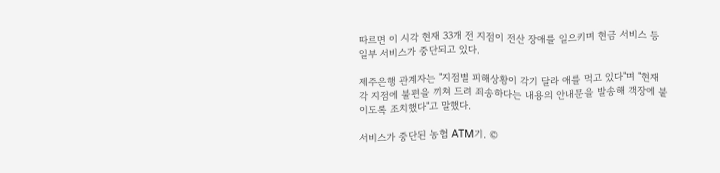따르면 이 시각 현재 33개 전 지점이 전산 장애를 일으키며 현금 서비스 등 일부 서비스가 중단되고 있다.

제주은행 관계자는 "지점별 피해상황이 각기 달라 애를 먹고 있다"며 "현재 각 지점에 불편을 끼쳐 드려 죄송하다는 내용의 안내문을 발송해 객장에 붙이도록 조치했다"고 말했다.

서비스가 중단된 농협 ATM기. ©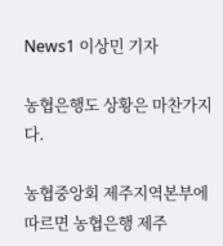News1 이상민 기자

농협은행도 상황은 마찬가지다.

농협중앙회 제주지역본부에 따르면 농협은행 제주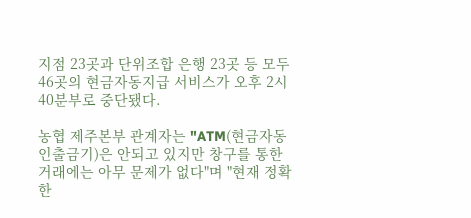지점 23곳과 단위조합 은행 23곳 등 모두 46곳의 현금자동지급 서비스가 오후 2시 40분부로 중단됐다.

농협 제주본부 관계자는 "ATM(현금자동인출금기)은 안되고 있지만 창구를 통한 거래에는 아무 문제가 없다"며 "현재 정확한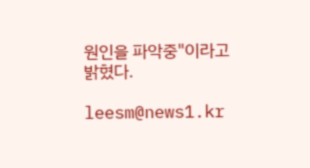원인을 파악중"이라고 밝혔다.

leesm@news1.kr